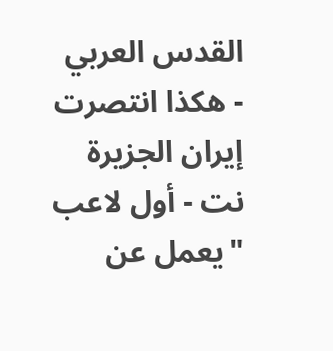القدس العربي - هكذا انتصرت إيران الجزيرة نت - أول لاعب "يعمل عن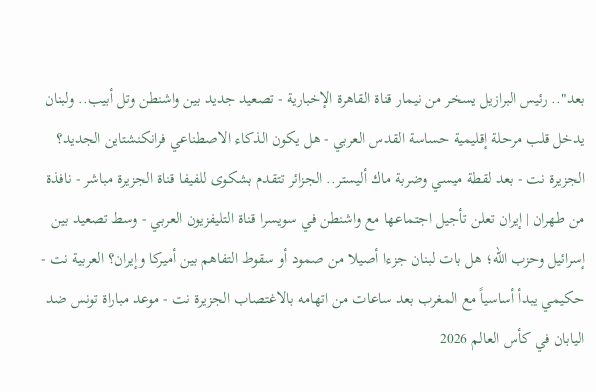بعد".. رئيس البرازيل يسخر من نيمار قناة القاهرة الإخبارية - تصعيد جديد بين واشنطن وتل أبيب.. ولبنان يدخل قلب مرحلة إقليمية حساسة القدس العربي - هل يكون الذكاء الاصطناعي فرانكنشتاين الجديد؟ الجزيرة نت - بعد لقطة ميسي وضربة ماك أليستر.. الجزائر تتقدم بشكوى للفيفا قناة الجزيرة مباشر - نافذة من طهران | إيران تعلن تأجيل اجتماعها مع واشنطن في سويسرا قناة التليفزيون العربي - وسط تصعيد بين إسرائيل وحزب الله؛ هل بات لبنان جزءا أصيلا من صمود أو سقوط التفاهم بين أميركا وإيران؟ العربية نت - حكيمي يبدأ أساسياً مع المغرب بعد ساعات من اتهامه بالاغتصاب الجزيرة نت - موعد مباراة تونس ضد اليابان في كأس العالم 2026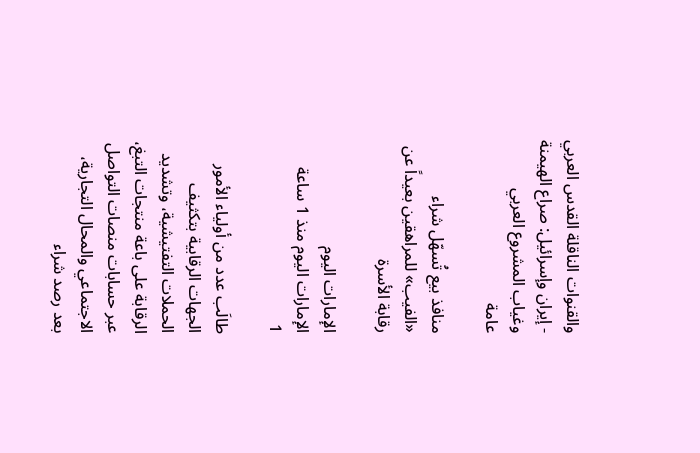والقنوات الناقلة القدس العربي - إيران وإسرائيل: صراع الهيمنة وغياب المشروع العربي
عامة

منافذ بيع تُسهّل شراء «الفيب» للمراهقين بعيداً عن رقابة الأسرة

الإمارات اليوم
الإمارات اليوم منذ 1 ساعة
1

طالَب عدد من أولياء الأمور الجهات الرقابية بتكثيف الحملات التفتيشية، وتشديد الرقابة على باعة منتجات التبغ، عبر حسابات منصات التواصل الاجتماعي والمحال التجارية، بعد رصد شراء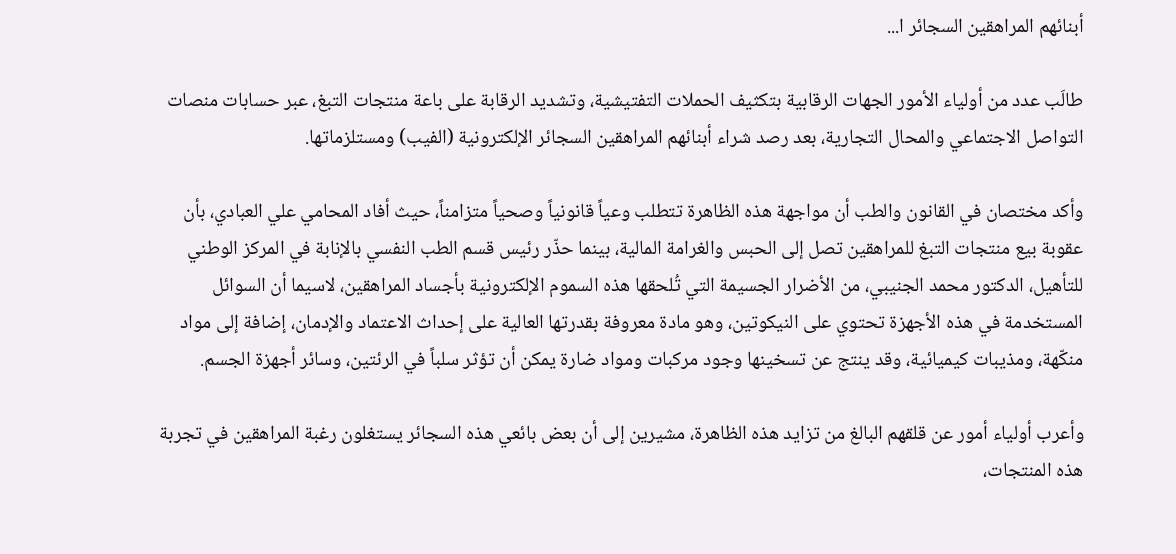أبنائهم المراهقين السجائر ا...

طالَب عدد من أولياء الأمور الجهات الرقابية بتكثيف الحملات التفتيشية، وتشديد الرقابة على باعة منتجات التبغ، عبر حسابات منصات التواصل الاجتماعي والمحال التجارية، بعد رصد شراء أبنائهم المراهقين السجائر الإلكترونية (الفيب) ومستلزماتها.

وأكد مختصان في القانون والطب أن مواجهة هذه الظاهرة تتطلب وعياً قانونياً وصحياً متزامناً، حيث أفاد المحامي علي العبادي، بأن عقوبة بيع منتجات التبغ للمراهقين تصل إلى الحبس والغرامة المالية، بينما حذّر رئيس قسم الطب النفسي بالإنابة في المركز الوطني للتأهيل، الدكتور محمد الجنيبي، من الأضرار الجسيمة التي تُلحقها هذه السموم الإلكترونية بأجساد المراهقين، لاسيما أن السوائل المستخدمة في هذه الأجهزة تحتوي على النيكوتين، وهو مادة معروفة بقدرتها العالية على إحداث الاعتماد والإدمان، إضافة إلى مواد منكّهة، ومذيبات كيميائية، وقد ينتج عن تسخينها وجود مركبات ومواد ضارة يمكن أن تؤثر سلباً في الرئتين، وسائر أجهزة الجسم.

وأعرب أولياء أمور عن قلقهم البالغ من تزايد هذه الظاهرة، مشيرين إلى أن بعض بائعي هذه السجائر يستغلون رغبة المراهقين في تجربة هذه المنتجات،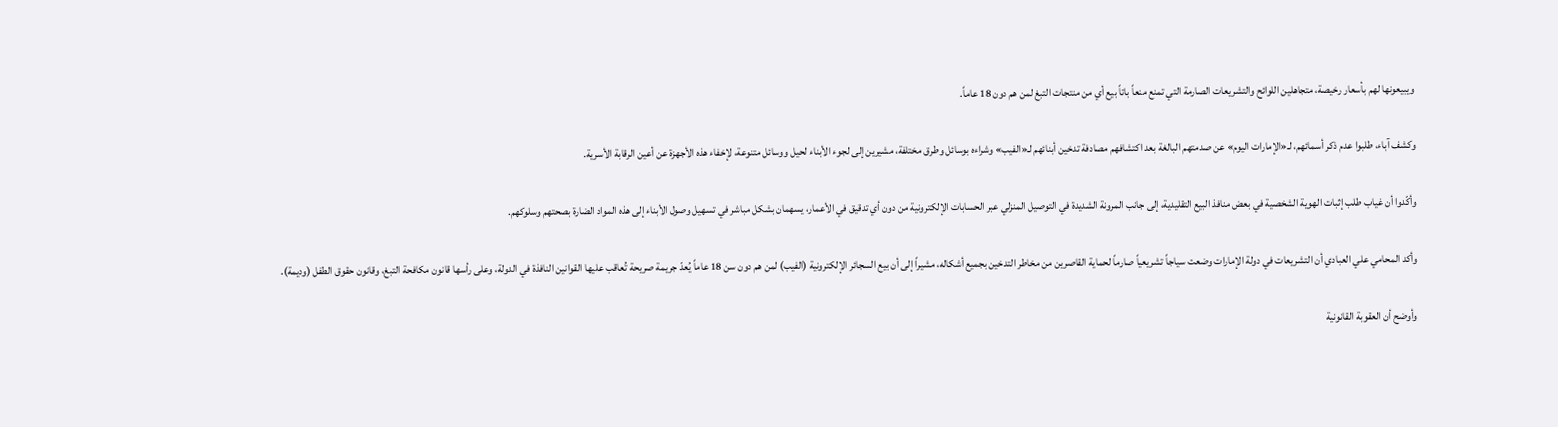ويبيعونها لهم بأسعار رخيصة، متجاهلين اللوائح والتشريعات الصارمة التي تمنع منعاً باتاً بيع أي من منتجات التبغ لمن هم دون 18 عاماً.

وكشف آباء، طلبوا عدم ذكر أسمائهم، لـ«الإمارات اليوم» عن صدمتهم البالغة بعد اكتشافهم مصادفة تدخين أبنائهم لـ«الفيب» وشراءه بوسائل وطرق مختلفة، مشيرين إلى لجوء الأبناء لحيل ووسائل متنوعة، لإخفاء هذه الأجهزة عن أعين الرقابة الأسرية.

وأكّدوا أن غياب طلب إثبات الهوية الشخصية في بعض منافذ البيع التقليدية، إلى جانب المرونة الشديدة في التوصيل المنزلي عبر الحسابات الإلكترونية من دون أي تدقيق في الأعمار، يسهمان بشكل مباشر في تسهيل وصول الأبناء إلى هذه المواد الضارة بصحتهم وسلوكهم.

وأكد المحامي علي العبادي أن التشريعات في دولة الإمارات وضعت سياجاً تشريعياً صارماً لحماية القاصرين من مخاطر التدخين بجميع أشكاله، مشيراً إلى أن بيع السجائر الإلكترونية (الفيب) لمن هم دون سن 18 عاماً يُعدّ جريمة صريحة تُعاقب عليها القوانين النافذة في الدولة، وعلى رأسها قانون مكافحة التبغ، وقانون حقوق الطفل (وديمة).

وأوضح أن العقوبة القانونية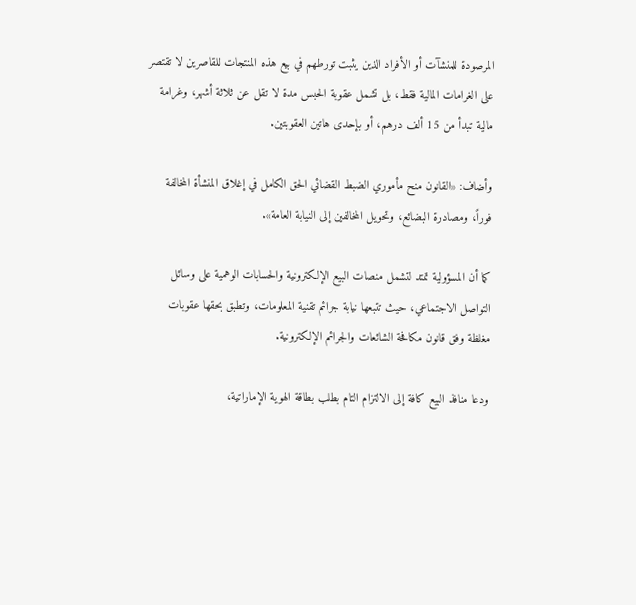المرصودة للمنشآت أو الأفراد الذين يثبت تورطهم في بيع هذه المنتجات للقاصرين لا تقتصر على الغرامات المالية فقط، بل تشمل عقوبة الحبس مدة لا تقل عن ثلاثة أشهر، وغرامة مالية تبدأ من 15 ألف درهم، أو بإحدى هاتين العقوبتين.

وأضاف: «القانون منح مأموري الضبط القضائي الحق الكامل في إغلاق المنشأة المخالفة فوراً، ومصادرة البضائع، وتحويل المخالفين إلى النيابة العامة».

كما أن المسؤولية تمتد لتشمل منصات البيع الإلكترونية والحسابات الوهمية على وسائل التواصل الاجتماعي، حيث تتبعها نيابة جرائم تقنية المعلومات، وتطبق بحقها عقوبات مغلظة وفق قانون مكافحة الشائعات والجرائم الإلكترونية.

ودعا منافذ البيع كافة إلى الالتزام التام بطلب بطاقة الهوية الإماراتية،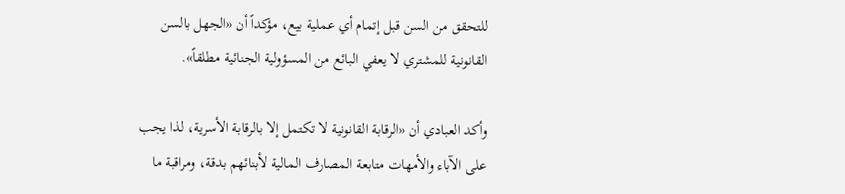للتحقق من السن قبل إتمام أي عملية بيع، مؤكداً أن «الجهل بالسن القانونية للمشتري لا يعفي البائع من المسؤولية الجنائية مطلقاً».

وأكد العبادي أن «الرقابة القانونية لا تكتمل إلا بالرقابة الأسرية، لذا يجب على الآباء والأمهات متابعة المصارف المالية لأبنائهم بدقة، ومراقبة ما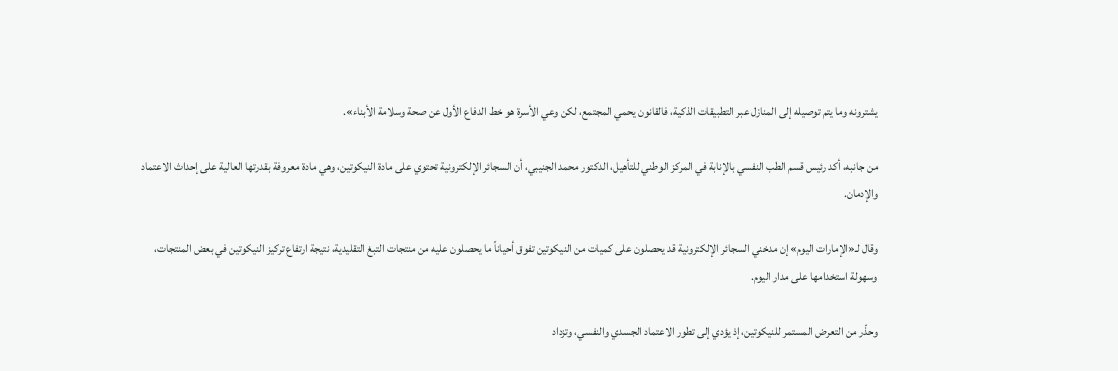يشترونه وما يتم توصيله إلى المنازل عبر التطبيقات الذكية، فالقانون يحمي المجتمع، لكن وعي الأسرة هو خط الدفاع الأول عن صحة وسلامة الأبناء».

من جانبه، أكد رئيس قسم الطب النفسي بالإنابة في المركز الوطني للتأهيل، الدكتور محمد الجنيبي، أن السجائر الإلكترونية تحتوي على مادة النيكوتين، وهي مادة معروفة بقدرتها العالية على إحداث الاعتماد والإدمان.

وقال لـ«الإمارات اليوم» إن مدخني السجائر الإلكترونية قد يحصلون على كميات من النيكوتين تفوق أحياناً ما يحصلون عليه من منتجات التبغ التقليدية، نتيجة ارتفاع تركيز النيكوتين في بعض المنتجات، وسهولة استخدامها على مدار اليوم.

وحذّر من التعرض المستمر للنيكوتين، إذ يؤدي إلى تطور الاعتماد الجسدي والنفسي، وتزداد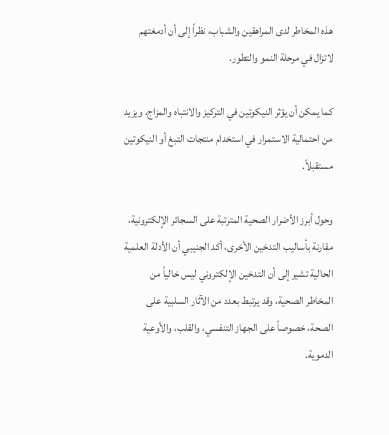هذه المخاطر لدى المراهقين والشباب، نظراً إلى أن أدمغتهم لاتزال في مرحلة النمو والتطور.

كما يمكن أن يؤثر النيكوتين في التركيز والانتباه والمزاج، ويزيد من احتمالية الاستمرار في استخدام منتجات التبغ أو النيكوتين مستقبلاً.

وحول أبرز الأضرار الصحية المترتبة على السجائر الإلكترونية، مقارنة بأساليب التدخين الأخرى، أكد الجنيبي أن الأدلة العلمية الحالية تشير إلى أن التدخين الإلكتروني ليس خالياً من المخاطر الصحية، وقد يرتبط بعدد من الآثار السلبية على الصحة، خصوصاً على الجهاز التنفسي، والقلب، والأوعية الدموية.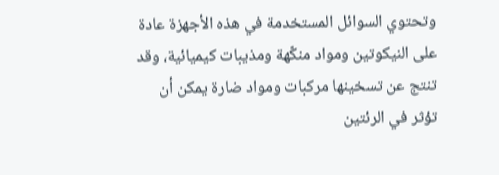وتحتوي السوائل المستخدمة في هذه الأجهزة عادة على النيكوتين ومواد منكّهة ومذيبات كيميائية، وقد تنتج عن تسخينها مركبات ومواد ضارة يمكن أن تؤثر في الرئتين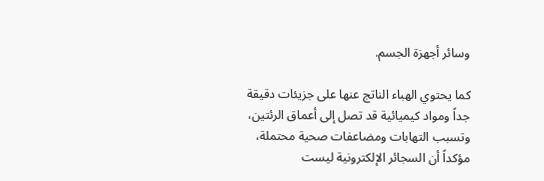وسائر أجهزة الجسم.

كما يحتوي الهباء الناتج عنها على جزيئات دقيقة جداً ومواد كيميائية قد تصل إلى أعماق الرئتين، وتسبب التهابات ومضاعفات صحية محتملة، مؤكداً أن السجائر الإلكترونية ليست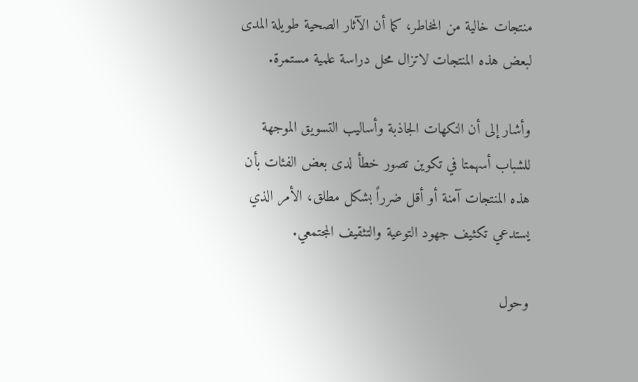منتجات خالية من المخاطر، كما أن الآثار الصحية طويلة المدى لبعض هذه المنتجات لاتزال محل دراسة علمية مستمرة.

وأشار إلى أن النكهات الجاذبة وأساليب التسويق الموجهة للشباب أسهمتا في تكوين تصور خطأ لدى بعض الفئات بأن هذه المنتجات آمنة أو أقل ضرراً بشكل مطلق، الأمر الذي يستدعي تكثيف جهود التوعية والتثقيف المجتمعي.

وحول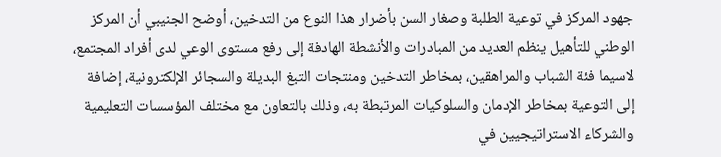جهود المركز في توعية الطلبة وصغار السن بأضرار هذا النوع من التدخين، أوضح الجنيبي أن المركز الوطني للتأهيل ينظم العديد من المبادرات والأنشطة الهادفة إلى رفع مستوى الوعي لدى أفراد المجتمع، لاسيما فئة الشباب والمراهقين، بمخاطر التدخين ومنتجات التبغ البديلة والسجائر الإلكترونية، إضافة إلى التوعية بمخاطر الإدمان والسلوكيات المرتبطة به، وذلك بالتعاون مع مختلف المؤسسات التعليمية والشركاء الاستراتيجيين في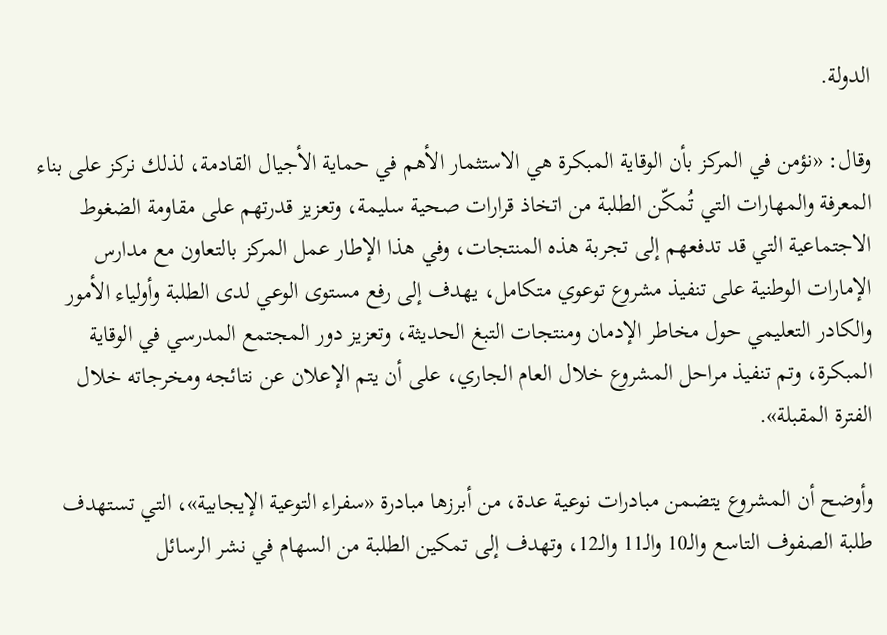الدولة.

وقال: «نؤمن في المركز بأن الوقاية المبكرة هي الاستثمار الأهم في حماية الأجيال القادمة، لذلك نركز على بناء المعرفة والمهارات التي تُمكّن الطلبة من اتخاذ قرارات صحية سليمة، وتعزيز قدرتهم على مقاومة الضغوط الاجتماعية التي قد تدفعهم إلى تجربة هذه المنتجات، وفي هذا الإطار عمل المركز بالتعاون مع مدارس الإمارات الوطنية على تنفيذ مشروع توعوي متكامل، يهدف إلى رفع مستوى الوعي لدى الطلبة وأولياء الأمور والكادر التعليمي حول مخاطر الإدمان ومنتجات التبغ الحديثة، وتعزيز دور المجتمع المدرسي في الوقاية المبكرة، وتم تنفيذ مراحل المشروع خلال العام الجاري، على أن يتم الإعلان عن نتائجه ومخرجاته خلال الفترة المقبلة».

وأوضح أن المشروع يتضمن مبادرات نوعية عدة، من أبرزها مبادرة «سفراء التوعية الإيجابية»، التي تستهدف طلبة الصفوف التاسع والـ10 والـ11 والـ12، وتهدف إلى تمكين الطلبة من السهام في نشر الرسائل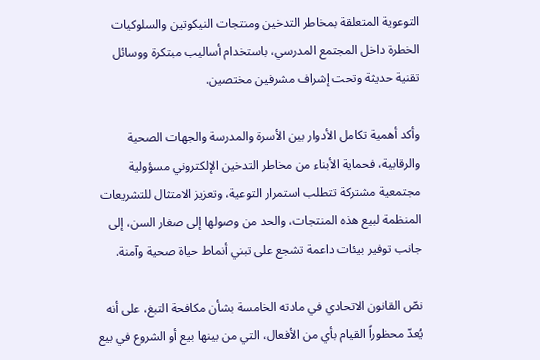التوعوية المتعلقة بمخاطر التدخين ومنتجات النيكوتين والسلوكيات الخطرة داخل المجتمع المدرسي، باستخدام أساليب مبتكرة ووسائل تقنية حديثة وتحت إشراف مشرفين مختصين.

وأكد أهمية تكامل الأدوار بين الأسرة والمدرسة والجهات الصحية والرقابية، فحماية الأبناء من مخاطر التدخين الإلكتروني مسؤولية مجتمعية مشتركة تتطلب استمرار التوعية، وتعزيز الامتثال للتشريعات المنظمة لبيع هذه المنتجات، والحد من وصولها إلى صغار السن، إلى جانب توفير بيئات داعمة تشجع على تبني أنماط حياة صحية وآمنة.

نصّ القانون الاتحادي في مادته الخامسة بشأن مكافحة التبغ، على أنه يُعدّ محظوراً القيام بأي من الأفعال، التي من بينها بيع أو الشروع في بيع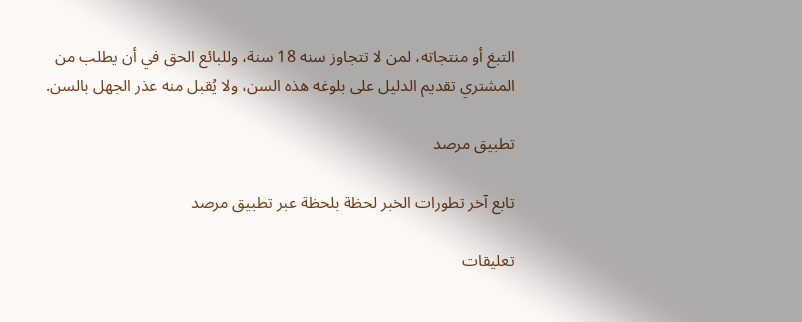التبغ أو منتجاته، لمن لا تتجاوز سنه 18 سنة، وللبائع الحق في أن يطلب من المشتري تقديم الدليل على بلوغه هذه السن، ولا يُقبل منه عذر الجهل بالسن.

تطبيق مرصد

تابع آخر تطورات الخبر لحظة بلحظة عبر تطبيق مرصد

تعليقات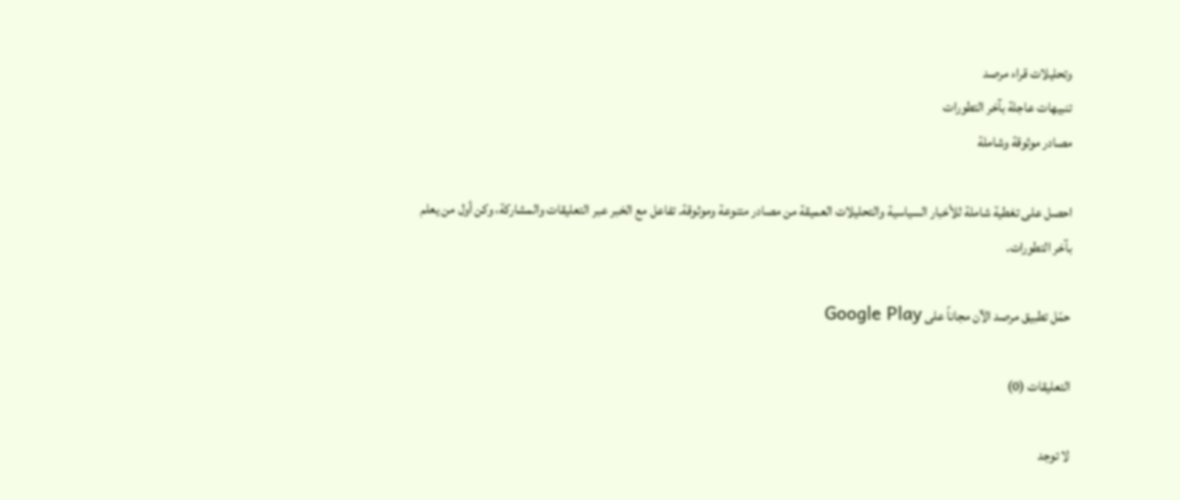وتحليلات قراء مرصد
تنبيهات عاجلة بآخر التطورات
مصادر موثوقة وشاملة

احصل على تغطية شاملة للأخبار السياسية والتحليلات العميقة من مصادر متنوعة وموثوقة. تفاعل مع الخبر عبر التعليقات والمشاركة، وكن أول من يعلم بآخر التطورات.

حمّل تطبيق مرصد الآن مجاناً على Google Play

التعليقات (0)

لا توجد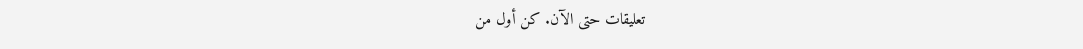تعليقات حتى الآن. كن أول من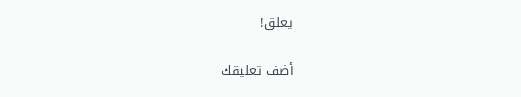يعلق!

أضف تعليقك